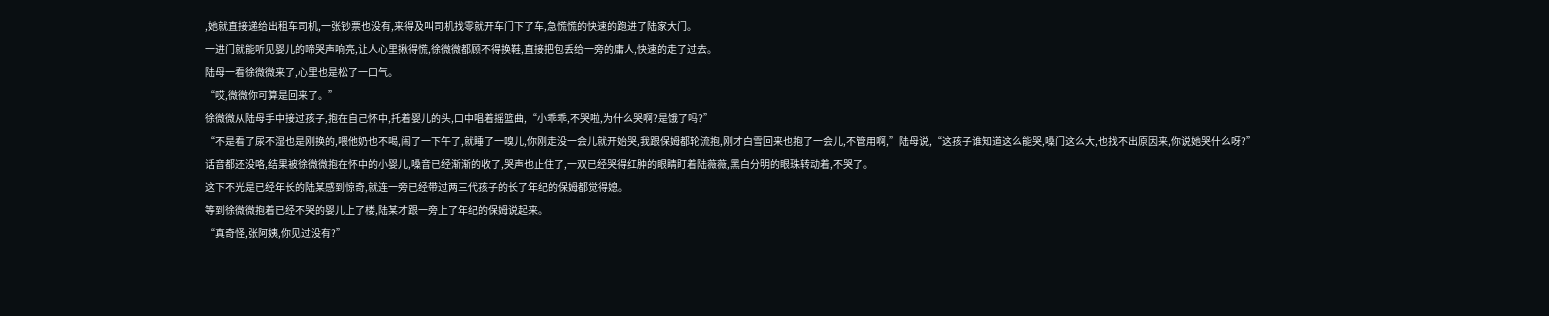,她就直接递给出租车司机,一张钞票也没有,来得及叫司机找零就开车门下了车,急慌慌的快速的跑进了陆家大门。
一进门就能听见婴儿的啼哭声响亮,让人心里揪得慌,徐微微都顾不得换鞋,直接把包丢给一旁的庸人,快速的走了过去。
陆母一看徐微微来了,心里也是松了一口气。
“哎,微微你可算是回来了。”
徐微微从陆母手中接过孩子,抱在自己怀中,托着婴儿的头,口中唱着摇篮曲,“小乖乖,不哭啦,为什么哭啊?是饿了吗?”
“不是看了尿不湿也是刚换的,喂他奶也不喝,闹了一下午了,就睡了一嗅儿,你刚走没一会儿就开始哭,我跟保姆都轮流抱,刚才白雪回来也抱了一会儿,不管用啊,”陆母说,“这孩子谁知道这么能哭,嗓门这么大,也找不出原因来,你说她哭什么呀?”
话音都还没咯,结果被徐微微抱在怀中的小婴儿,嗓音已经渐渐的收了,哭声也止住了,一双已经哭得红肿的眼睛盯着陆薇薇,黑白分明的眼珠转动着,不哭了。
这下不光是已经年长的陆某感到惊奇,就连一旁已经带过两三代孩子的长了年纪的保姆都觉得媳。
等到徐微微抱着已经不哭的婴儿上了楼,陆某才跟一旁上了年纪的保姆说起来。
“真奇怪,张阿姨,你见过没有?”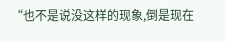“也不是说没这样的现象,倒是现在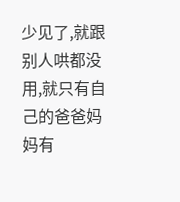少见了,就跟别人哄都没用,就只有自己的爸爸妈妈有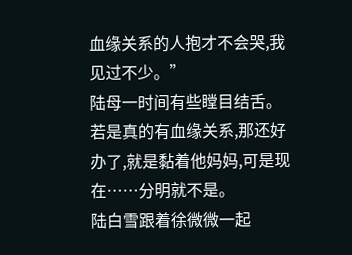血缘关系的人抱才不会哭,我见过不少。”
陆母一时间有些瞠目结舌。
若是真的有血缘关系,那还好办了,就是黏着他妈妈,可是现在……分明就不是。
陆白雪跟着徐微微一起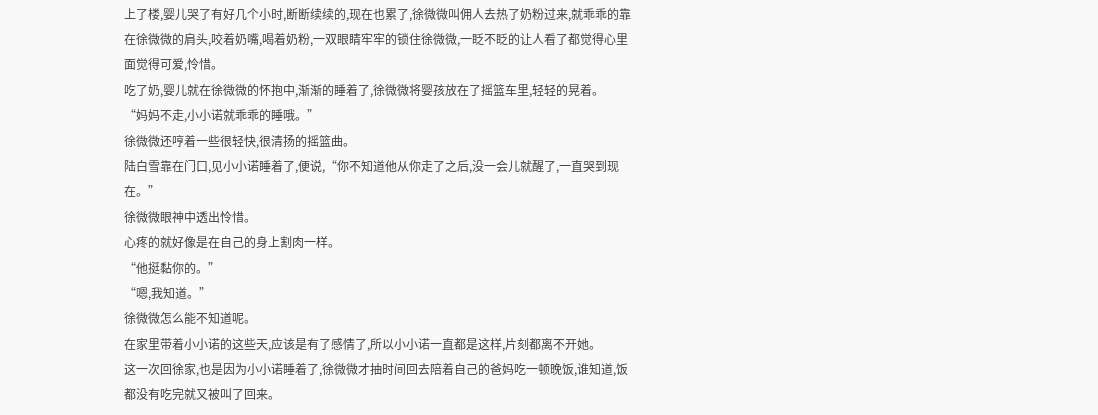上了楼,婴儿哭了有好几个小时,断断续续的,现在也累了,徐微微叫佣人去热了奶粉过来,就乖乖的靠在徐微微的肩头,咬着奶嘴,喝着奶粉,一双眼睛牢牢的锁住徐微微,一眨不眨的让人看了都觉得心里面觉得可爱,怜惜。
吃了奶,婴儿就在徐微微的怀抱中,渐渐的睡着了,徐微微将婴孩放在了摇篮车里,轻轻的晃着。
“妈妈不走,小小诺就乖乖的睡哦。”
徐微微还哼着一些很轻快,很清扬的摇篮曲。
陆白雪靠在门口,见小小诺睡着了,便说,“你不知道他从你走了之后,没一会儿就醒了,一直哭到现在。”
徐微微眼神中透出怜惜。
心疼的就好像是在自己的身上割肉一样。
“他挺黏你的。”
“嗯,我知道。”
徐微微怎么能不知道呢。
在家里带着小小诺的这些天,应该是有了感情了,所以小小诺一直都是这样,片刻都离不开她。
这一次回徐家,也是因为小小诺睡着了,徐微微才抽时间回去陪着自己的爸妈吃一顿晚饭,谁知道,饭都没有吃完就又被叫了回来。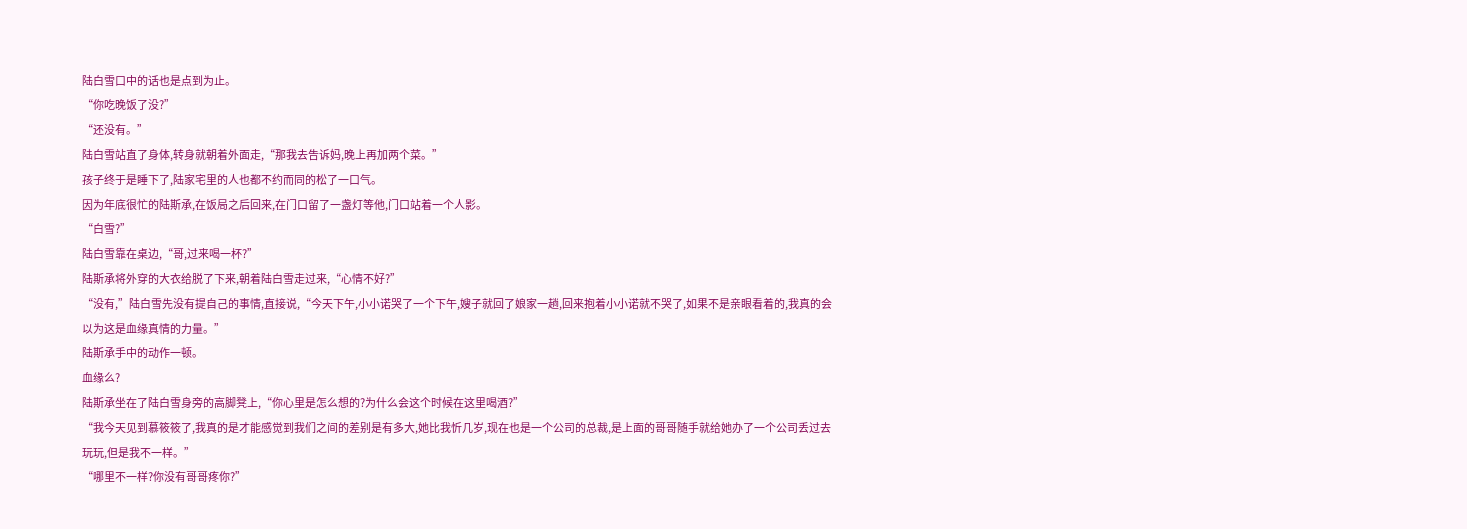陆白雪口中的话也是点到为止。
“你吃晚饭了没?”
“还没有。”
陆白雪站直了身体,转身就朝着外面走,“那我去告诉妈,晚上再加两个菜。”
孩子终于是睡下了,陆家宅里的人也都不约而同的松了一口气。
因为年底很忙的陆斯承,在饭局之后回来,在门口留了一盏灯等他,门口站着一个人影。
“白雪?”
陆白雪靠在桌边,“哥,过来喝一杯?”
陆斯承将外穿的大衣给脱了下来,朝着陆白雪走过来,“心情不好?”
“没有,”陆白雪先没有提自己的事情,直接说,“今天下午,小小诺哭了一个下午,嫂子就回了娘家一趟,回来抱着小小诺就不哭了,如果不是亲眼看着的,我真的会以为这是血缘真情的力量。”
陆斯承手中的动作一顿。
血缘么?
陆斯承坐在了陆白雪身旁的高脚凳上,“你心里是怎么想的?为什么会这个时候在这里喝酒?”
“我今天见到慕筱筱了,我真的是才能感觉到我们之间的差别是有多大,她比我忻几岁,现在也是一个公司的总裁,是上面的哥哥随手就给她办了一个公司丢过去玩玩,但是我不一样。”
“哪里不一样?你没有哥哥疼你?”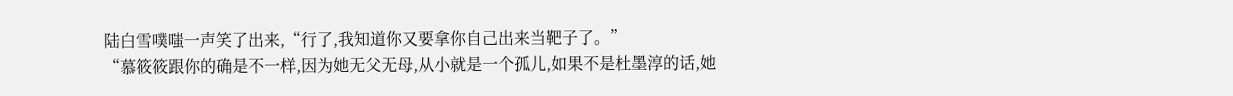陆白雪噗嗤一声笑了出来,“行了,我知道你又要拿你自己出来当靶子了。”
“慕筱筱跟你的确是不一样,因为她无父无母,从小就是一个孤儿,如果不是杜墨淳的话,她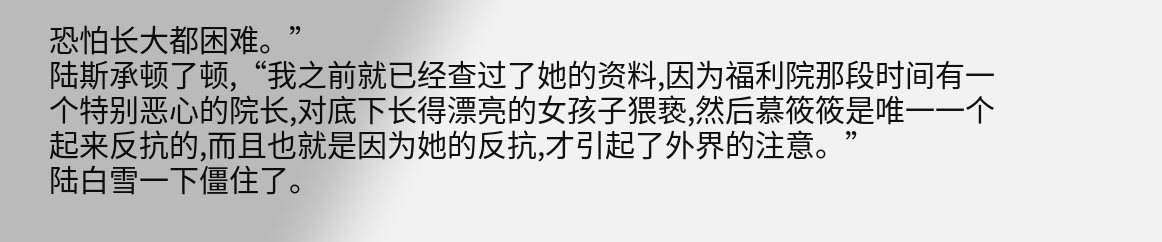恐怕长大都困难。”
陆斯承顿了顿,“我之前就已经查过了她的资料,因为福利院那段时间有一个特别恶心的院长,对底下长得漂亮的女孩子猥亵,然后慕筱筱是唯一一个起来反抗的,而且也就是因为她的反抗,才引起了外界的注意。”
陆白雪一下僵住了。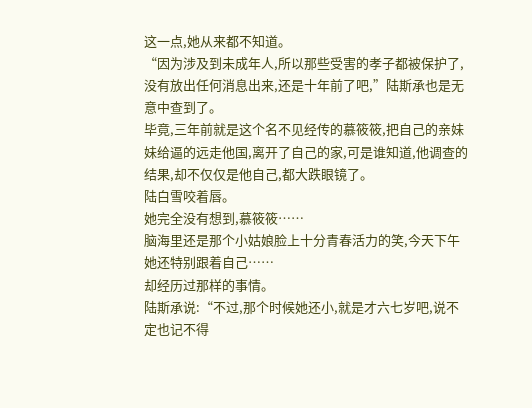这一点,她从来都不知道。
“因为涉及到未成年人,所以那些受害的孝子都被保护了,没有放出任何消息出来,还是十年前了吧,”陆斯承也是无意中查到了。
毕竟,三年前就是这个名不见经传的慕筱筱,把自己的亲妹妹给逼的远走他国,离开了自己的家,可是谁知道,他调查的结果,却不仅仅是他自己,都大跌眼镜了。
陆白雪咬着唇。
她完全没有想到,慕筱筱……
脑海里还是那个小姑娘脸上十分青春活力的笑,今天下午她还特别跟着自己……
却经历过那样的事情。
陆斯承说:“不过,那个时候她还小,就是才六七岁吧,说不定也记不得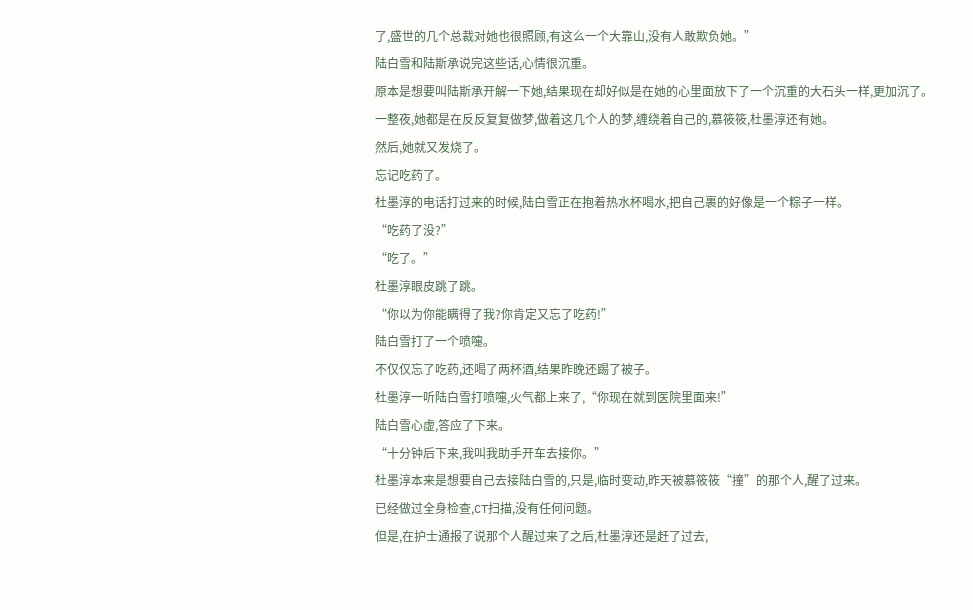了,盛世的几个总裁对她也很照顾,有这么一个大靠山,没有人敢欺负她。”
陆白雪和陆斯承说完这些话,心情很沉重。
原本是想要叫陆斯承开解一下她,结果现在却好似是在她的心里面放下了一个沉重的大石头一样,更加沉了。
一整夜,她都是在反反复复做梦,做着这几个人的梦,缠绕着自己的,慕筱筱,杜墨淳还有她。
然后,她就又发烧了。
忘记吃药了。
杜墨淳的电话打过来的时候,陆白雪正在抱着热水杯喝水,把自己裹的好像是一个粽子一样。
“吃药了没?”
“吃了。”
杜墨淳眼皮跳了跳。
“你以为你能瞒得了我?你肯定又忘了吃药!”
陆白雪打了一个喷嚏。
不仅仅忘了吃药,还喝了两杯酒,结果昨晚还踢了被子。
杜墨淳一听陆白雪打喷嚏,火气都上来了,“你现在就到医院里面来!”
陆白雪心虚,答应了下来。
“十分钟后下来,我叫我助手开车去接你。”
杜墨淳本来是想要自己去接陆白雪的,只是,临时变动,昨天被慕筱筱“撞”的那个人,醒了过来。
已经做过全身检查,CT扫描,没有任何问题。
但是,在护士通报了说那个人醒过来了之后,杜墨淳还是赶了过去,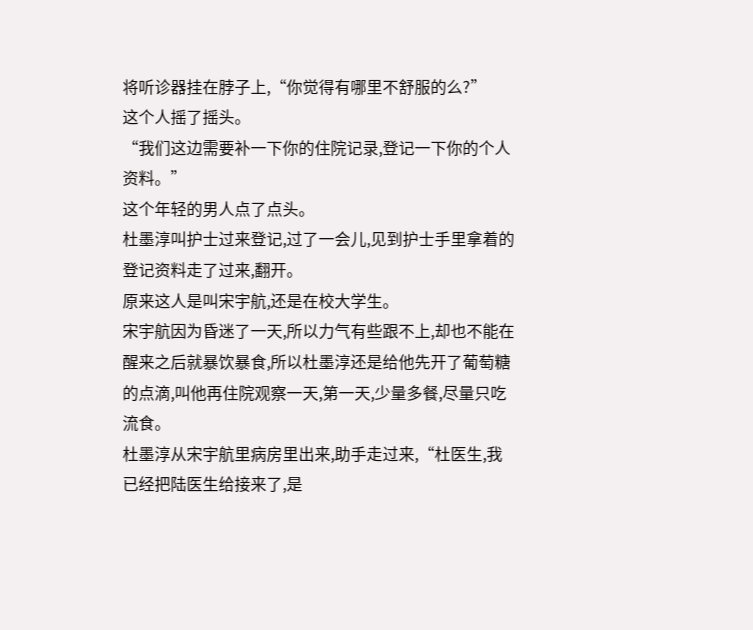将听诊器挂在脖子上,“你觉得有哪里不舒服的么?”
这个人摇了摇头。
“我们这边需要补一下你的住院记录,登记一下你的个人资料。”
这个年轻的男人点了点头。
杜墨淳叫护士过来登记,过了一会儿,见到护士手里拿着的登记资料走了过来,翻开。
原来这人是叫宋宇航,还是在校大学生。
宋宇航因为昏迷了一天,所以力气有些跟不上,却也不能在醒来之后就暴饮暴食,所以杜墨淳还是给他先开了葡萄糖的点滴,叫他再住院观察一天,第一天,少量多餐,尽量只吃流食。
杜墨淳从宋宇航里病房里出来,助手走过来,“杜医生,我已经把陆医生给接来了,是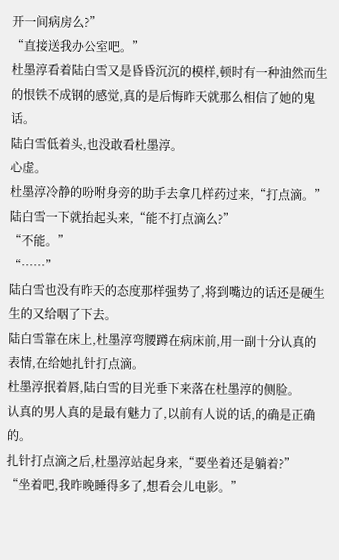开一间病房么?”
“直接送我办公室吧。”
杜墨淳看着陆白雪又是昏昏沉沉的模样,顿时有一种油然而生的恨铁不成钢的感觉,真的是后悔昨天就那么相信了她的鬼话。
陆白雪低着头,也没敢看杜墨淳。
心虚。
杜墨淳冷静的吩咐身旁的助手去拿几样药过来,“打点滴。”
陆白雪一下就抬起头来,“能不打点滴么?”
“不能。”
“……”
陆白雪也没有昨天的态度那样强势了,将到嘴边的话还是硬生生的又给咽了下去。
陆白雪靠在床上,杜墨淳弯腰蹲在病床前,用一副十分认真的表情,在给她扎针打点滴。
杜墨淳抿着唇,陆白雪的目光垂下来落在杜墨淳的侧脸。
认真的男人真的是最有魅力了,以前有人说的话,的确是正确的。
扎针打点滴之后,杜墨淳站起身来,“要坐着还是躺着?”
“坐着吧,我昨晚睡得多了,想看会儿电影。”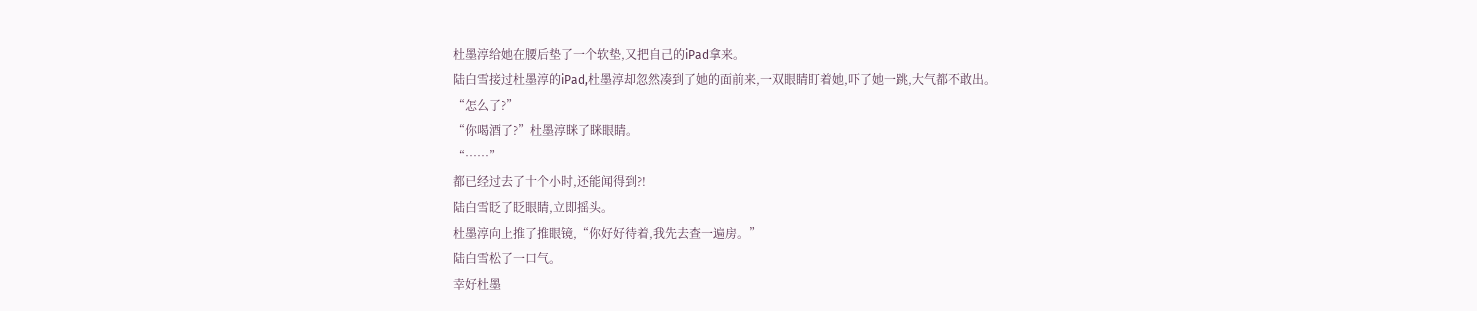杜墨淳给她在腰后垫了一个软垫,又把自己的iPad拿来。
陆白雪接过杜墨淳的iPad,杜墨淳却忽然凑到了她的面前来,一双眼睛盯着她,吓了她一跳,大气都不敢出。
“怎么了?”
“你喝酒了?”杜墨淳眯了眯眼睛。
“……”
都已经过去了十个小时,还能闻得到?!
陆白雪眨了眨眼睛,立即摇头。
杜墨淳向上推了推眼镜,“你好好待着,我先去查一遍房。”
陆白雪松了一口气。
幸好杜墨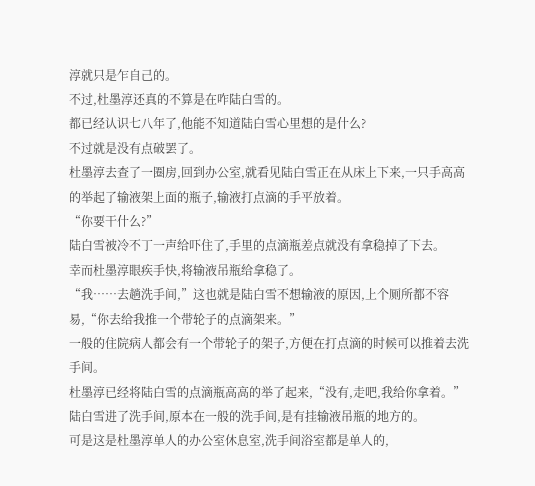淳就只是乍自己的。
不过,杜墨淳还真的不算是在咋陆白雪的。
都已经认识七八年了,他能不知道陆白雪心里想的是什么?
不过就是没有点破罢了。
杜墨淳去查了一圈房,回到办公室,就看见陆白雪正在从床上下来,一只手高高的举起了输液架上面的瓶子,输液打点滴的手平放着。
“你要干什么?”
陆白雪被冷不丁一声给吓住了,手里的点滴瓶差点就没有拿稳掉了下去。
幸而杜墨淳眼疾手快,将输液吊瓶给拿稳了。
“我……去趟洗手间,”这也就是陆白雪不想输液的原因,上个厕所都不容易,“你去给我推一个带轮子的点滴架来。”
一般的住院病人都会有一个带轮子的架子,方便在打点滴的时候可以推着去洗手间。
杜墨淳已经将陆白雪的点滴瓶高高的举了起来,“没有,走吧,我给你拿着。”
陆白雪进了洗手间,原本在一般的洗手间,是有挂输液吊瓶的地方的。
可是这是杜墨淳单人的办公室休息室,洗手间浴室都是单人的,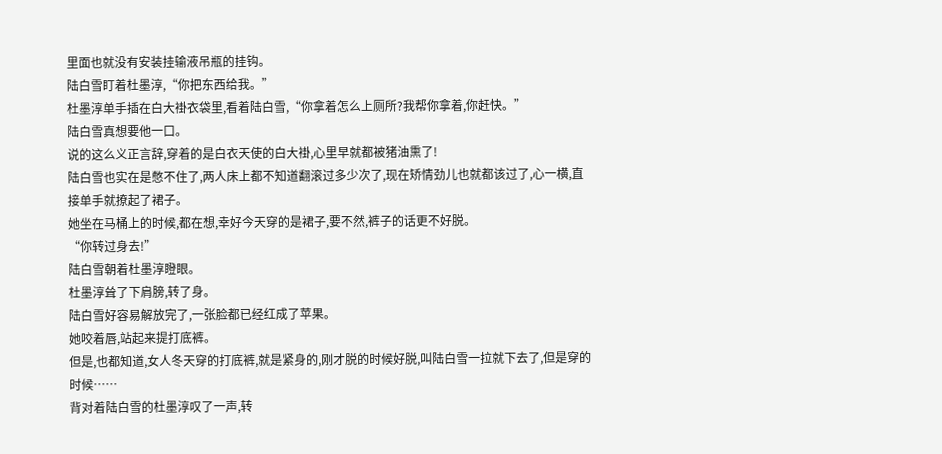里面也就没有安装挂输液吊瓶的挂钩。
陆白雪盯着杜墨淳,“你把东西给我。”
杜墨淳单手插在白大褂衣袋里,看着陆白雪,“你拿着怎么上厕所?我帮你拿着,你赶快。”
陆白雪真想要他一口。
说的这么义正言辞,穿着的是白衣天使的白大褂,心里早就都被猪油熏了!
陆白雪也实在是憋不住了,两人床上都不知道翻滚过多少次了,现在矫情劲儿也就都该过了,心一横,直接单手就撩起了裙子。
她坐在马桶上的时候,都在想,幸好今天穿的是裙子,要不然,裤子的话更不好脱。
“你转过身去!”
陆白雪朝着杜墨淳瞪眼。
杜墨淳耸了下肩膀,转了身。
陆白雪好容易解放完了,一张脸都已经红成了苹果。
她咬着唇,站起来提打底裤。
但是,也都知道,女人冬天穿的打底裤,就是紧身的,刚才脱的时候好脱,叫陆白雪一拉就下去了,但是穿的时候……
背对着陆白雪的杜墨淳叹了一声,转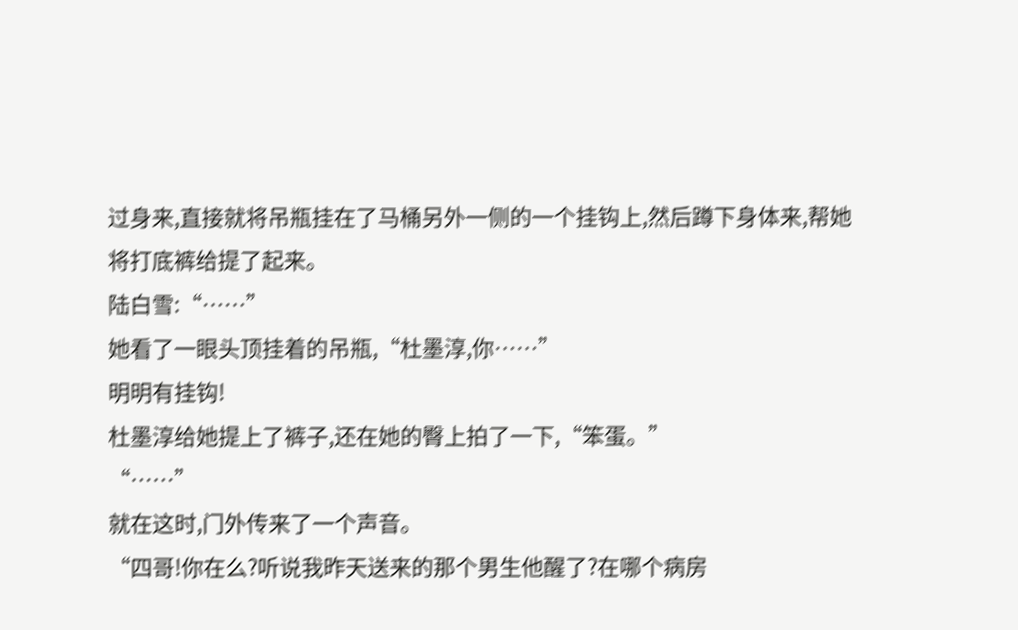过身来,直接就将吊瓶挂在了马桶另外一侧的一个挂钩上,然后蹲下身体来,帮她将打底裤给提了起来。
陆白雪:“……”
她看了一眼头顶挂着的吊瓶,“杜墨淳,你……”
明明有挂钩!
杜墨淳给她提上了裤子,还在她的臀上拍了一下,“笨蛋。”
“……”
就在这时,门外传来了一个声音。
“四哥!你在么?听说我昨天送来的那个男生他醒了?在哪个病房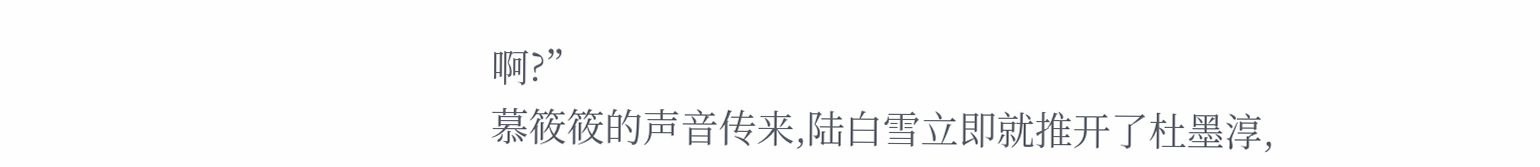啊?”
慕筱筱的声音传来,陆白雪立即就推开了杜墨淳,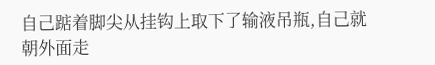自己踮着脚尖从挂钩上取下了输液吊瓶,自己就朝外面走